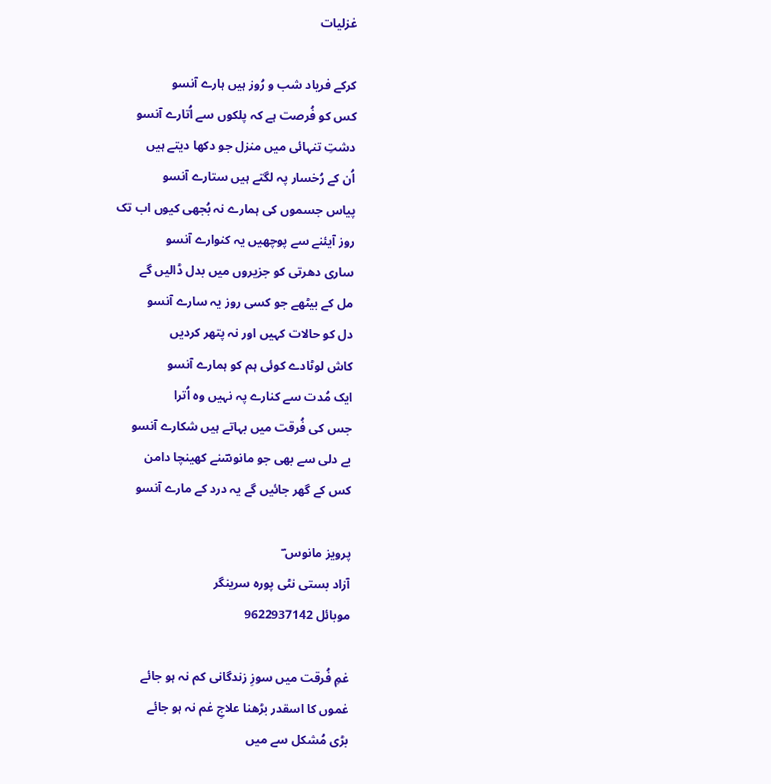غزلیات

کرکے فریاد شب و رُوز ہیں ہارے آنسو
کس کو فُرصت ہے کہ پلکوں سے اُتارے آنسو
دشتِ تنہائی میں منزل جو دکھا دیتے ہیں
اُن کے رُخسار پہ لگتے ہیں ستارے آنسو
پیاس جسموں کی ہمارے نہ بُجھی کیوں اب تک
روز آیئنے سے پوچھیں یہ کنوارے آنسو
ساری دھرتی کو جزیروں میں بدل ڈالیں گے
مل کے بیٹھے جو کسی روز یہ سارے آنسو
دل کو حالات کہیں اور نہ پتھر کردیں
کاش لوٹادے کوئی ہم کو ہمارے آنسو
ایک مُدت سے کنارے پہ نہیں وہ اُترا
جس کی فُرقت میں بہاتے ہیں شکارے آنسو
بے دلی سے بھی جو مانوسؔنے کھینچا دامن
کس کے گھر جائیں گے یہ درد کے مارے آنسو

پرویز مانوس ؔ
آزاد بستی نٹی پورہ سرینگر
موبائل 9622937142

غمِ فُرقت میں سوزِ زندگانی کم نہ ہو جائے
غموں کا اسقدر بڑھنا علاجِ غم نہ ہو جائے
بڑی مُشکل سے میں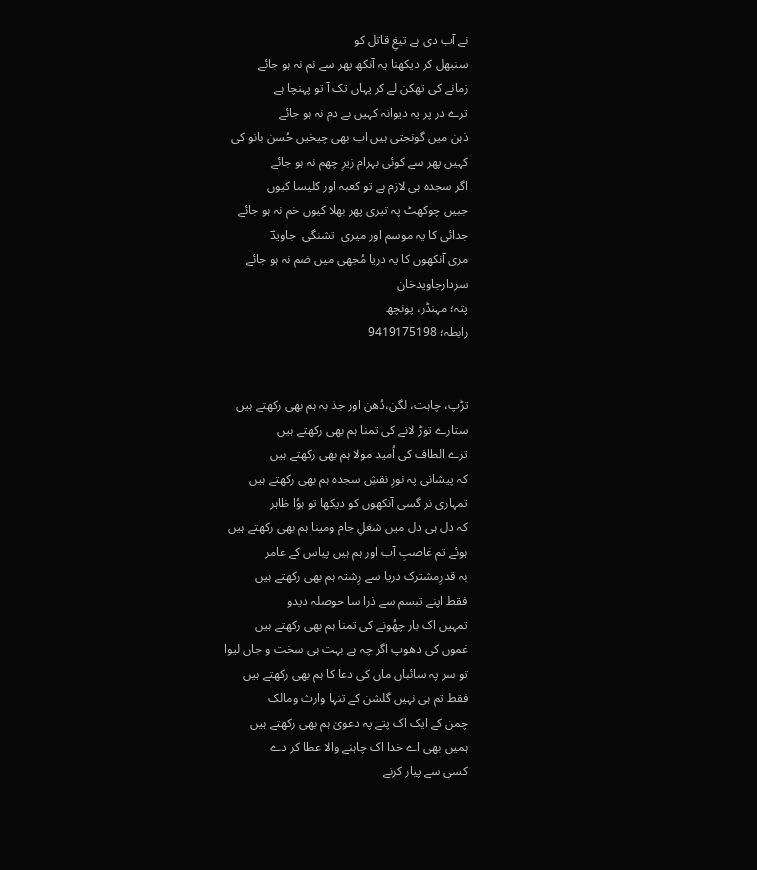نے آب دی ہے تیغِ قاتل کو
سنبھل کر دیکھنا یہ آنکھ پھر سے نم نہ ہو جائے
زمانے کی تھکن لے کر یہاں تک آ تو پہنچا ہے
ترے در پر یہ دیوانہ کہیں بے دم نہ ہو جائے
ذہن میں گونجتی ہیں اب بھی چیخیں حُسن بانو کی
کہیں پھر سے کوئی بہرام زیرِ چھم نہ ہو جائے
اگر سجدہ ہی لازم ہے تو کعبہ اور کلیسا کیوں
جبیں چوکھٹ پہ تیری پھر بھلا کیوں خم نہ ہو جائے
جدائی کا یہ موسم اور میری  تشنگی  جاویدؔ
مری آنکھوں کا یہ دریا مُجھی میں ضم نہ ہو جائے
سردارجاویدخان
پتہ؛ مہنڈر، پونچھ
رابطہ؛ 9419175198


تڑپ، چاہت، لگن،دُھن اور جذ بہ ہم بھی رکھتے ہیں
ستارے توڑ لانے کی تمنا ہم بھی رکھتے ہیں
ترے الطاف کی اُمید مولا ہم بھی رکھتے ہیں
کہ پیشانی پہ نورِ نقشِ سجدہ ہم بھی رکھتے ہیں
تمہاری نر گسی آنکھوں کو دیکھا تو ہوُا ظاہر
کہ دل ہی دل میں شغلِ جام ومینا ہم بھی رکھتے ہیں
ہوئے تم غاصبِ آب اور ہم ہیں پیاس کے عامر
بہ قدرِمشترک دریا سے رِشتہ ہم بھی رکھتے ہیں
فقط اپنے تبسم سے ذرا سا حوصلہ دیدو
تمہیں اک بار چھُونے کی تمنا ہم بھی رکھتے ہیں
غموں کی دھوپ اگر چہ ہے بہت ہی سخت و جاں لیوا
تو سر پہ سائباں ماں کی دعا کا ہم بھی رکھتے ہیں
فقط تم ہی نہیں گلشن کے تنہا وارث ومالک
چمن کے ایک اک پتے پہ دعویٰ ہم بھی رکھتے ہیں
ہمیں بھی اے خدا اک چاہنے والا عطا کر دے
کسی سے پیار کرنے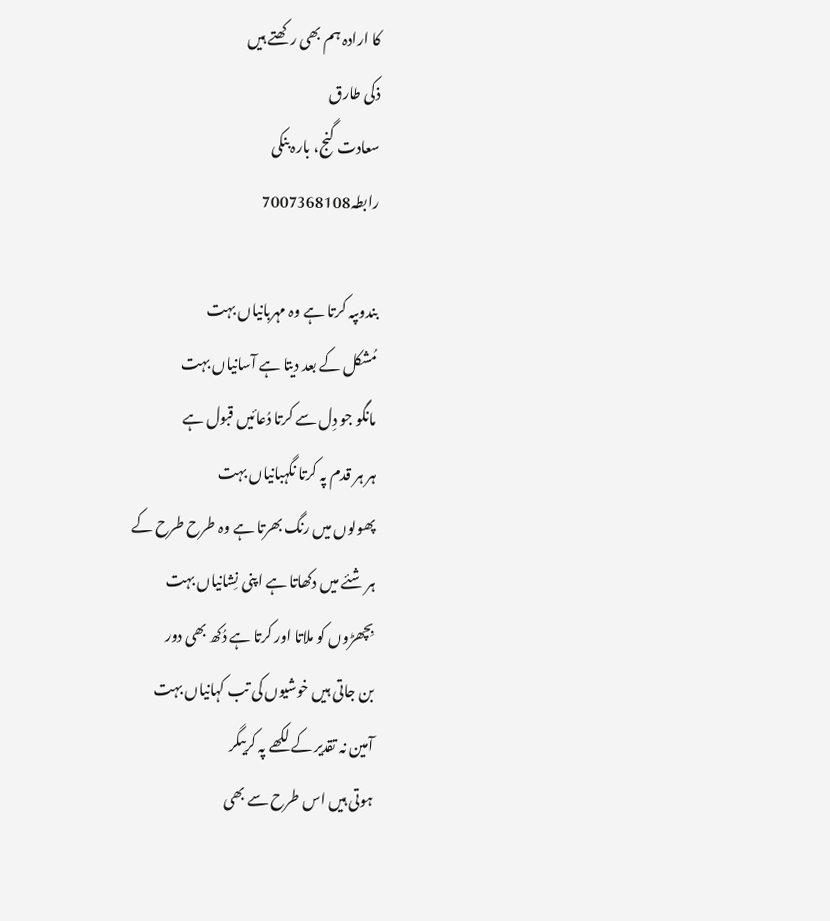کا ارادہ ہم بھی رکھتے ہیں
ذکی طارق
سعادت گنج، بارہ بنکی
رابطہ7007368108

بندوںپہ کرتا ہے وہ مہربانیاں بہت
مُشکل کے بعد دیتا ہے آسانیاں بہت
مانگو جو دِل سے کرتا دُعائیں قبول ہے
ہر ہر قدم پہ کرتا نگہبانیاں بہت
پھولوں میں رنگ بھرتا ہے وہ طرح طرح کے
ہر شئے میں دکھاتا ہے اپنی نِشانیاں بہت
بِچھڑوں کو ملاتا اور کرتا ہے دُکھ بھی دور
بن جاتی ہیں خوشیوں کی تب کہانیاں بہت
آمین نہ تقدیر کے لکھے پہ کریںگر
ہوتی ہیں اس طرح سے بھی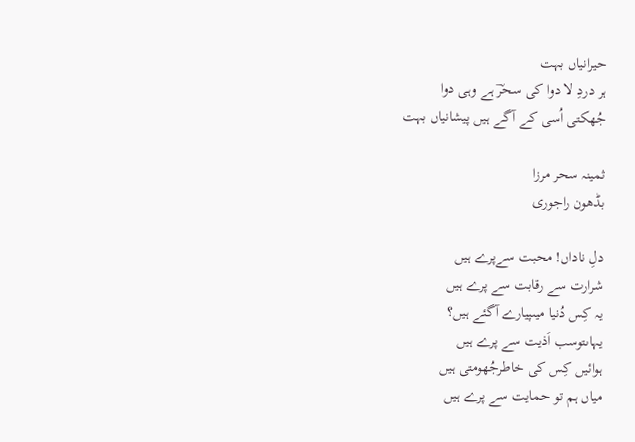حیرانیاں بہت
ہر دردِ لا دوا کی سحرؔ ہے وہی دوا
جُھکتی اُسی کے آگے ہیں پیشانیاں بہت

ثمینہ سحر مرزا
بڈھون راجوری

دلِ ناداں! محبت سےپرے ہیں
شرارت سے رقابت سے پرے ہیں
یہ کِس دُنیا میںپیارے آگئے ہیں؟
یہاںتوسب اَذیت سے پرے ہیں
ہوائیں کِس کی خاطرجُھومتی ہیں
میاں ہم تو حمایت سے پرے ہیں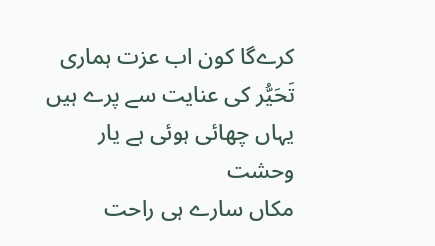کرےگا کون اب عزت ہماری
تَحَیُّر کی عنایت سے پرے ہیں
یہاں چھائی ہوئی ہے یار وحشت
مکاں سارے ہی راحت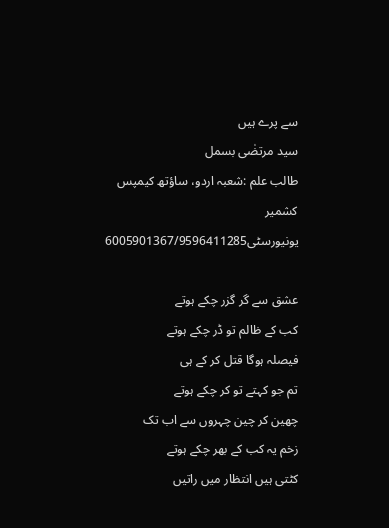سے پرے ہیں
سید مرتضٰی بسمل
طالب علم :شعبہ اردو، ساؤتھ کیمپس کشمیر یونیورسٹی6005901367/9596411285

عشق سے گر گزر چکے ہوتے
کب کے ظالم تو ڈر چکے ہوتے
فیصلہ ہوگا قتل کر کے ہی
تم جو کہتے تو کر چکے ہوتے
چھین کر چین چہروں سے اب تک
زخم یہ کب کے بھر چکے ہوتے
کٹتی ہیں انتظار میں راتیں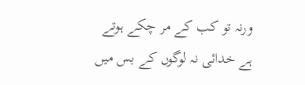ورنہ تو کب کے مر چکے ہوتے
ہے خدائی نہ لوگوں کے بس میں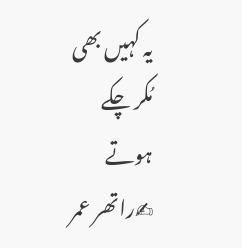یہ کہیں بھی مُکر چکے ہوتے
✍راتھر عمر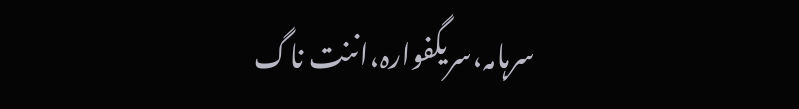سرہامہ،سریگفوارہ،اننت ناگ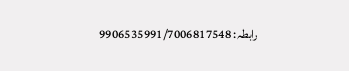رابطہ: 9906535991/7006817548